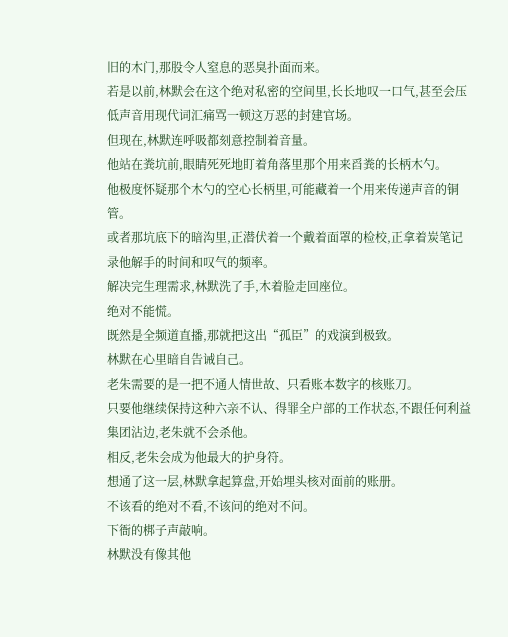旧的木门,那股令人窒息的恶臭扑面而来。
若是以前,林默会在这个绝对私密的空间里,长长地叹一口气,甚至会压低声音用现代词汇痛骂一顿这万恶的封建官场。
但现在,林默连呼吸都刻意控制着音量。
他站在粪坑前,眼睛死死地盯着角落里那个用来舀粪的长柄木勺。
他极度怀疑那个木勺的空心长柄里,可能藏着一个用来传递声音的铜管。
或者那坑底下的暗沟里,正潜伏着一个戴着面罩的检校,正拿着炭笔记录他解手的时间和叹气的频率。
解决完生理需求,林默洗了手,木着脸走回座位。
绝对不能慌。
既然是全频道直播,那就把这出“孤臣”的戏演到极致。
林默在心里暗自告诫自己。
老朱需要的是一把不通人情世故、只看账本数字的核账刀。
只要他继续保持这种六亲不认、得罪全户部的工作状态,不跟任何利益集团沾边,老朱就不会杀他。
相反,老朱会成为他最大的护身符。
想通了这一层,林默拿起算盘,开始埋头核对面前的账册。
不该看的绝对不看,不该问的绝对不问。
下衙的梆子声敲响。
林默没有像其他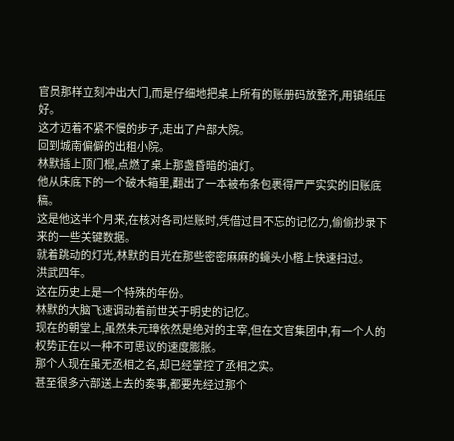官员那样立刻冲出大门,而是仔细地把桌上所有的账册码放整齐,用镇纸压好。
这才迈着不紧不慢的步子,走出了户部大院。
回到城南偏僻的出租小院。
林默插上顶门棍,点燃了桌上那盏昏暗的油灯。
他从床底下的一个破木箱里,翻出了一本被布条包裹得严严实实的旧账底稿。
这是他这半个月来,在核对各司烂账时,凭借过目不忘的记忆力,偷偷抄录下来的一些关键数据。
就着跳动的灯光,林默的目光在那些密密麻麻的蝇头小楷上快速扫过。
洪武四年。
这在历史上是一个特殊的年份。
林默的大脑飞速调动着前世关于明史的记忆。
现在的朝堂上,虽然朱元璋依然是绝对的主宰,但在文官集团中,有一个人的权势正在以一种不可思议的速度膨胀。
那个人现在虽无丞相之名,却已经掌控了丞相之实。
甚至很多六部送上去的奏事,都要先经过那个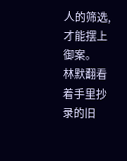人的筛选,才能摆上御案。
林默翻看着手里抄录的旧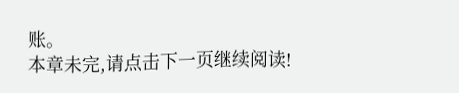账。
本章未完,请点击下一页继续阅读!